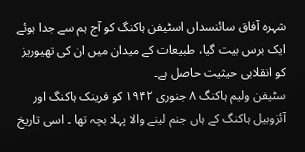شہرہ آفاق سائنسداں اسٹیفن ہاکنگ کو آج ہم سے جدا ہوئے ایک برس بیت گیا، طبیعات کے میدان میں ان کی تھیوریز کو انقلابی حیثیت حاصل ہے۔
سٹیفن ولیم ہاکنگ ۸ جنوری ۱۹۴۲ کو فرینک ہاکنگ اور آئزوبیل ہاکنگ کے ہاں جنم لینے والا پہلا بچہ تھا ۔ اسی تاریخ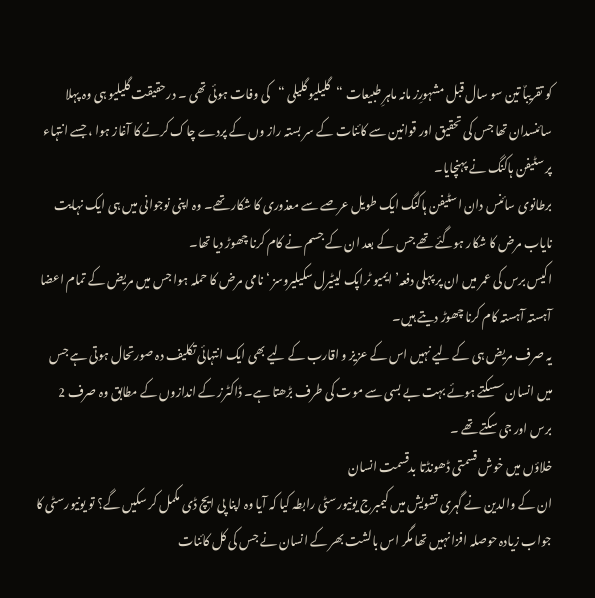کو تقریباٌ تین سو سال قبل مشہورِز مانہ ماہرِ طبیعات “گلیلیو گلیلی “کی وفات ہوئی تھی ۔ درحقیقت گلیلیو ہی وہ پہلا سائنسدان تھا جس کی تحقیق اور قوانین سے کائنات کے سر بستہ راز وں کے پردے چاک کرنے کا آغاز ہوا ، جسے انتہاء پر سٹیفن ہاکنگ نے پہنچایا۔
برطانوی سائنس دان اسٹیفن ہاکنگ ایک طویل عرصے سے معذوری کا شکار تھے۔ وہ اپنی نوجوانی میں ہی ایک نہایت نایاب مرض کا شکار ہوگئے تھے جس کے بعد ان کے جسم نے کام کرنا چھوڑ دیا تھا۔
اکیس برس کی عمر میں ان پر پہلی دفعہ’ایمیو ٹراپک لیٹیرل سکیلیروسز ‘ نامی مرض کا حملہ ہوا جس میں مریض کے تمام اعضا آہستہ آہستہ کام کرنا چھوڑ دیتے ہیں۔
یہ صرف مریض ہی کے لیے نہیں اس کے عزیز و اقارب کے لیے بھی ایک انتہائی تکلیف دہ صورتحال ہوتی ہے جس میں انسان سسکتے ہوئے بہت بے بسی سے موت کی طرف بڑھتا ہے۔ ڈاکٹرز کے اندازوں کے مطابق وہ صرف 2 برس اور جی سکتے تھے ۔
خلاؤں میں خوش قسمتی ڈھونڈتا بدقسمت انسان
ان کے والدین نے گہری تشویش میں کیمبرج یونیورسٹی رابطہ کیا کہ آیا وہ اپنا پی ایچ ڈی مکمل کر سکیں گے؟ تو یونیورسٹی کا جواب زیادہ حوصلہ افزا نہیں تھا مگر اس بالشت بھر کے انسان نے جس کی کل کائنات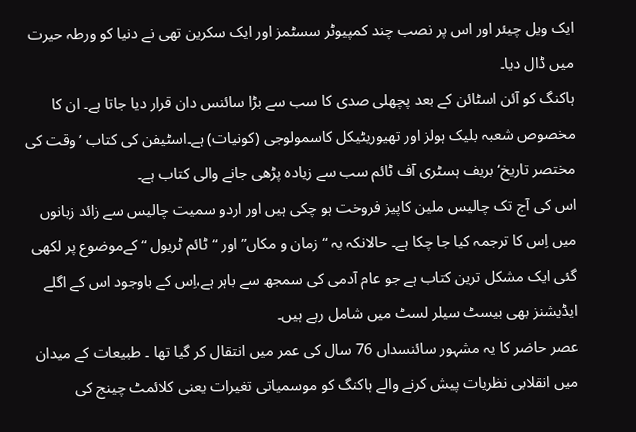ایک ویل چیئر اور اس پر نصب چند کمپیوٹر سسٹمز اور ایک سکرین تھی نے دنیا کو ورطہ حیرت میں ڈال دیا۔
ہاکنگ کو آئن اسٹائن کے بعد پچھلی صدی کا سب سے بڑا سائنس دان قرار دیا جاتا ہے۔ ان کا مخصوص شعبہ بلیک ہولز اور تھیوریٹیکل کاسمولوجی (کونیات) ہے۔اسٹیفن کی کتاب ’وقت کی مختصر تاریخ‘ بریف ہسٹری آف ٹائم سب سے زیادہ پڑھی جانے والی کتاب ہے۔
اس کی آج تک چالیس ملین کاپیز فروخت ہو چکی ہیں اور اردو سمیت چالیس سے زائد زبانوں میں اِس کا ترجمہ کیا جا چکا ہے۔ حالانکہ یہ “زمان و مکاں” اور “ٹائم ٹریول “کےموضوع پر لکھی گئی ایک مشکل ترین کتاب ہے جو عام آدمی کی سمجھ سے باہر ہے،اِس کے باوجود اس کے اگلے ایڈیشنز بھی بیسٹ سیلر لسٹ میں شامل رہے ہیں۔
عصر حاضر کا یہ مشہور سائنسداں 76 سال کی عمر میں انتقال کر گیا تھا ۔ طبیعات کے میدان میں انقلابی نظریات پیش کرنے والے ہاکنگ کو موسمیاتی تغیرات یعنی کلائمٹ چینج کی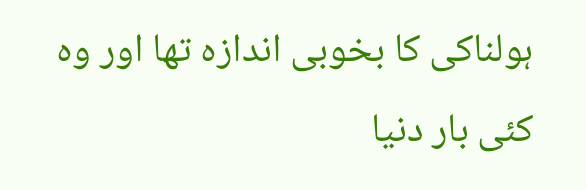ہولناکی کا بخوبی اندازہ تھا اور وہ کئی بار دنیا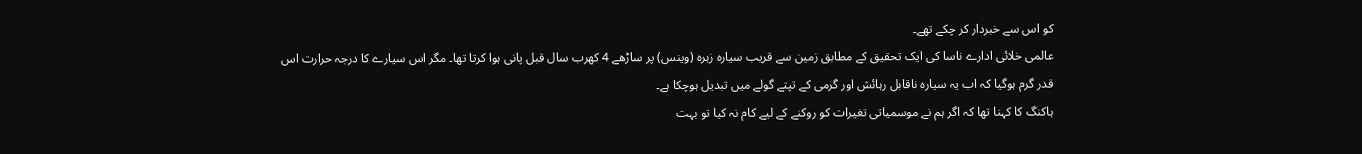کو اس سے خبردار کر چکے تھے۔
عالمی خلائی ادارے ناسا کی ایک تحقیق کے مطابق زمین سے قریب سیارہ زہرہ (وینس) پر ساڑھے 4 کھرب سال قبل پانی ہوا کرتا تھا۔ مگر اس سیارے کا درجہ حرارت اس قدر گرم ہوگیا کہ اب یہ سیارہ ناقابل رہائش اور گرمی کے تپتے گولے میں تبدیل ہوچکا ہے۔
ہاکنگ کا کہنا تھا کہ اگر ہم نے موسمیاتی تغیرات کو روکنے کے لیے کام نہ کیا تو بہت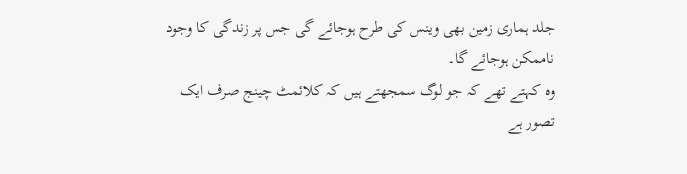جلد ہماری زمین بھی وینس کی طرح ہوجائے گی جس پر زندگی کا وجود ناممکن ہوجائے گا۔
وہ کہتے تھے کہ جو لوگ سمجھتے ہیں کہ کلائمٹ چینج صرف ایک تصور ہے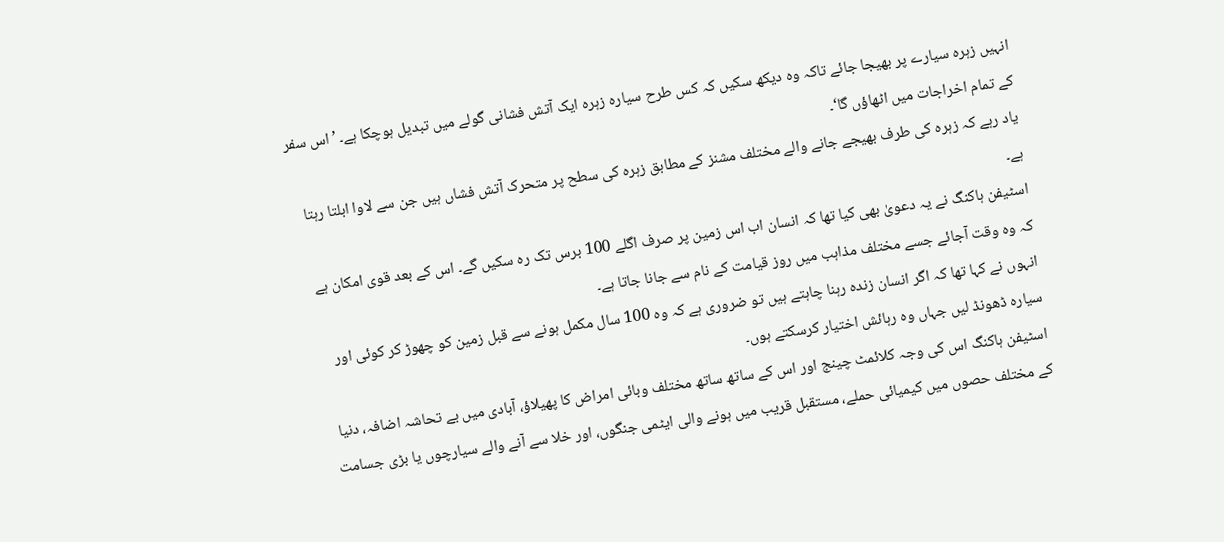انہیں زہرہ سیارے پر بھیجا جائے تاکہ وہ دیکھ سکیں کہ کس طرح سیارہ زہرہ ایک آتش فشانی گولے میں تبدیل ہوچکا ہے۔ ’اس سفر کے تمام اخراجات میں اٹھاؤں گا‘۔
یاد رہے کہ زہرہ کی طرف بھیجے جانے والے مختلف مشنز کے مطابق زہرہ کی سطح پر متحرک آتش فشاں ہیں جن سے لاوا ابلتا رہتا ہے۔
اسٹیفن ہاکنگ نے یہ دعویٰ بھی کیا تھا کہ انسان اب اس زمین پر صرف اگلے 100 برس تک رہ سکیں گے۔ اس کے بعد قوی امکان ہے کہ وہ وقت آجائے جسے مختلف مذاہب میں روز قیامت کے نام سے جانا جاتا ہے۔
انہوں نے کہا تھا کہ اگر انسان زندہ رہنا چاہتے ہیں تو ضروری ہے کہ وہ 100 سال مکمل ہونے سے قبل زمین کو چھوڑ کر کوئی اور سیارہ ڈھونڈ لیں جہاں وہ رہائش اختیار کرسکتے ہوں۔
اسٹیفن ہاکنگ اس کی وجہ کلائمٹ چینج اور اس کے ساتھ ساتھ مختلف وبائی امراض کا پھیلاؤ، آبادی میں بے تحاشہ اضافہ، دنیا کے مختلف حصوں میں کیمیائی حملے، مستقبل قریب میں ہونے والی ایٹمی جنگوں، اور خلا سے آنے والے سیارچوں یا بڑی جسامت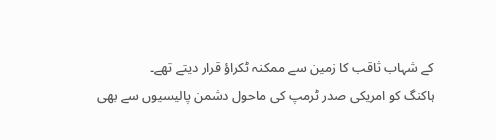کے شہاب ثاقب کا زمین سے ممکنہ ٹکراؤ قرار دیتے تھے۔
ہاکنگ کو امریکی صدر ٹرمپ کی ماحول دشمن پالیسیوں سے بھی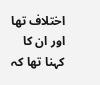اختلاف تھا اور ان کا کہنا تھا کہ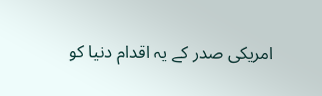امریکی صدر کے یہ اقدام دنیا کو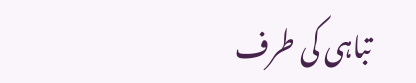تباہی کی طرف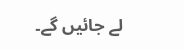لے جائیں گے۔